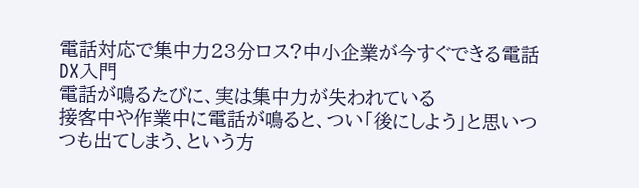電話対応で集中力23分ロス?中小企業が今すぐできる電話DX入門
電話が鳴るたびに、実は集中力が失われている
接客中や作業中に電話が鳴ると、つい「後にしよう」と思いつつも出てしまう、という方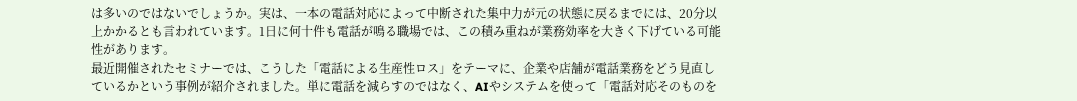は多いのではないでしょうか。実は、一本の電話対応によって中断された集中力が元の状態に戻るまでには、20分以上かかるとも言われています。1日に何十件も電話が鳴る職場では、この積み重ねが業務効率を大きく下げている可能性があります。
最近開催されたセミナーでは、こうした「電話による生産性ロス」をテーマに、企業や店舗が電話業務をどう見直しているかという事例が紹介されました。単に電話を減らすのではなく、AIやシステムを使って「電話対応そのものを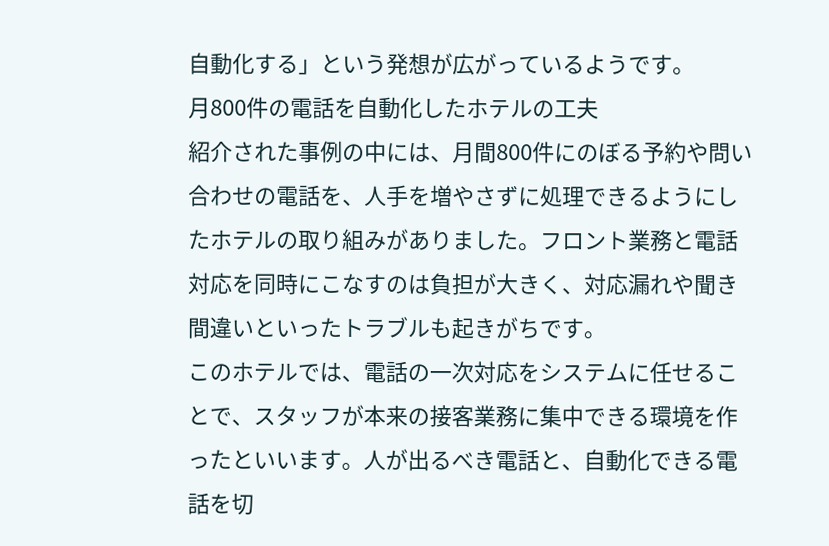自動化する」という発想が広がっているようです。
月800件の電話を自動化したホテルの工夫
紹介された事例の中には、月間800件にのぼる予約や問い合わせの電話を、人手を増やさずに処理できるようにしたホテルの取り組みがありました。フロント業務と電話対応を同時にこなすのは負担が大きく、対応漏れや聞き間違いといったトラブルも起きがちです。
このホテルでは、電話の一次対応をシステムに任せることで、スタッフが本来の接客業務に集中できる環境を作ったといいます。人が出るべき電話と、自動化できる電話を切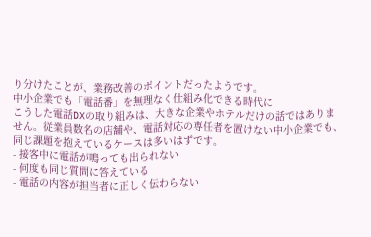り分けたことが、業務改善のポイントだったようです。
中小企業でも「電話番」を無理なく仕組み化できる時代に
こうした電話DXの取り組みは、大きな企業やホテルだけの話ではありません。従業員数名の店舗や、電話対応の専任者を置けない中小企業でも、同じ課題を抱えているケースは多いはずです。
- 接客中に電話が鳴っても出られない
- 何度も同じ質問に答えている
- 電話の内容が担当者に正しく伝わらない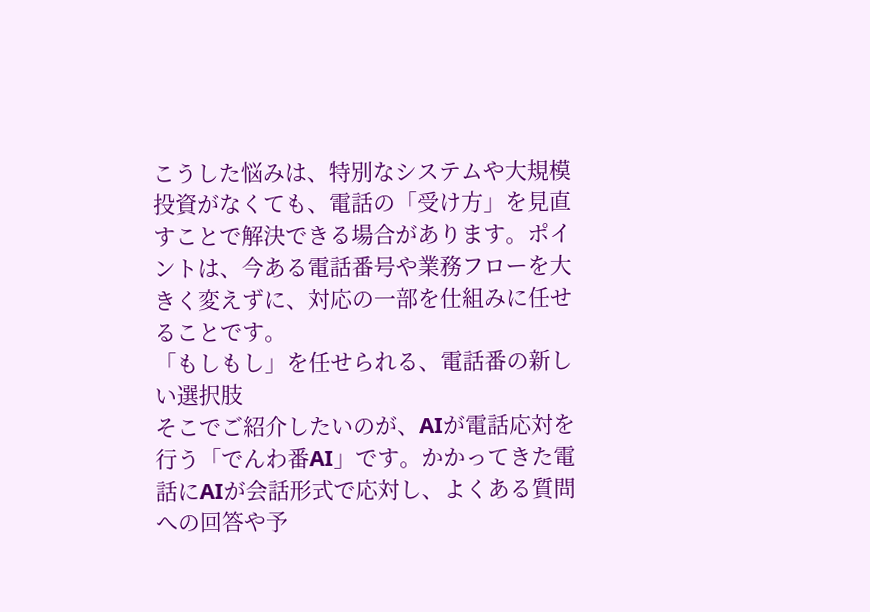こうした悩みは、特別なシステムや大規模投資がなくても、電話の「受け方」を見直すことで解決できる場合があります。ポイントは、今ある電話番号や業務フローを大きく変えずに、対応の一部を仕組みに任せることです。
「もしもし」を任せられる、電話番の新しい選択肢
そこでご紹介したいのが、AIが電話応対を行う「でんわ番AI」です。かかってきた電話にAIが会話形式で応対し、よくある質問への回答や予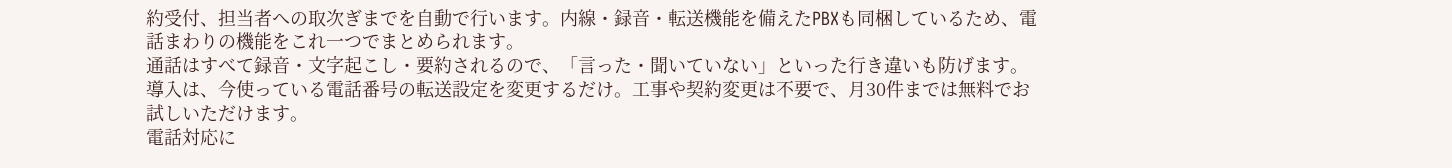約受付、担当者への取次ぎまでを自動で行います。内線・録音・転送機能を備えたPBXも同梱しているため、電話まわりの機能をこれ一つでまとめられます。
通話はすべて録音・文字起こし・要約されるので、「言った・聞いていない」といった行き違いも防げます。導入は、今使っている電話番号の転送設定を変更するだけ。工事や契約変更は不要で、月30件までは無料でお試しいただけます。
電話対応に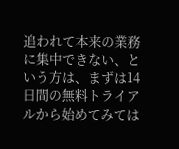追われて本来の業務に集中できない、という方は、まずは14日間の無料トライアルから始めてみては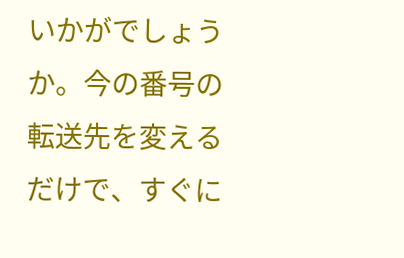いかがでしょうか。今の番号の転送先を変えるだけで、すぐに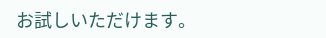お試しいただけます。